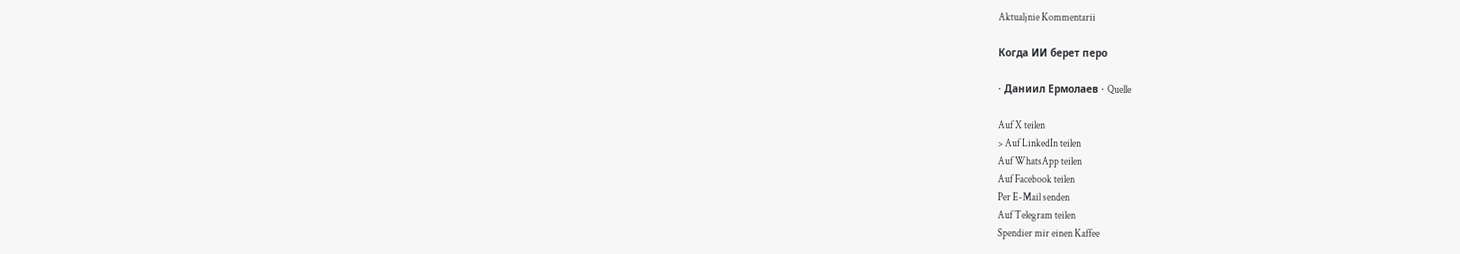Aktualjnie Kommentarii

Когда ИИ берет перо

· Даниил Ермолаев · Quelle

Auf X teilen
> Auf LinkedIn teilen
Auf WhatsApp teilen
Auf Facebook teilen
Per E-Mail senden
Auf Telegram teilen
Spendier mir einen Kaffee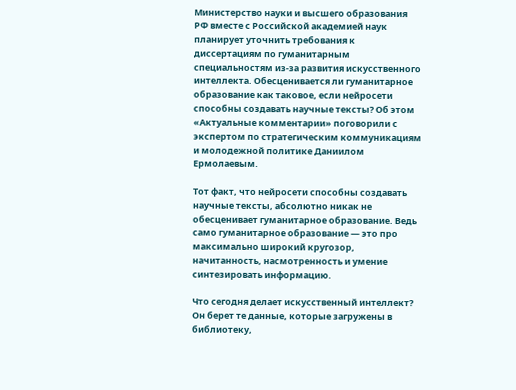Министерство науки и высшего образования РФ вместе с Российской академией наук планирует уточнить требования к диссертациям по гуманитарным специальностям из-за развития искусственного интеллекта. Обесценивается ли гуманитарное образование как таковое, если нейросети способны создавать научные тексты? Об этом «Актуальные комментарии» поговорили с экспертом по стратегическим коммуникациям и молодежной политике Даниилом Ермолаевым.

Тот факт, что нейросети способны создавать научные тексты, абсолютно никак не обесценивает гуманитарное образование. Ведь само гуманитарное образование — это про максимально широкий кругозор, начитанность, насмотренность и умение синтезировать информацию.

Что сегодня делает искусственный интеллект? Он берет те данные, которые загружены в библиотеку,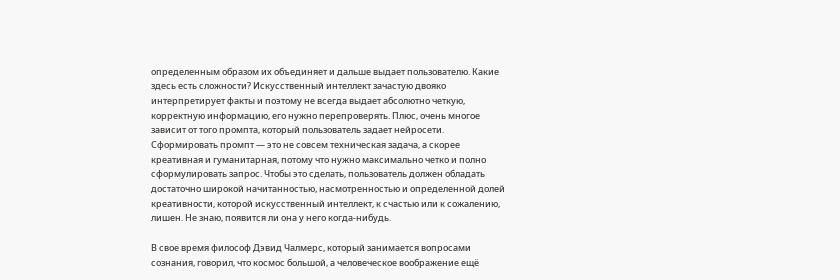определенным образом их объединяет и дальше выдает пользователю. Какие здесь есть сложности? Искусственный интеллект зачастую двояко интерпретирует факты и поэтому не всегда выдает абсолютно четкую, корректную информацию, его нужно перепроверять. Плюс, очень многое зависит от того промпта, который пользователь задает нейросети. Сформировать промпт — это не совсем техническая задача, а скорее креативная и гуманитарная, потому что нужно максимально четко и полно сформулировать запрос. Чтобы это сделать, пользователь должен обладать достаточно широкой начитанностью, насмотренностью и определенной долей креативности, которой искусственный интеллект, к счастью или к сожалению, лишен. Не знаю, появится ли она у него когда-нибудь.

В свое время философ Дэвид Чалмерс, который занимается вопросами сознания, говорил, что космос большой, а человеческое воображение ещё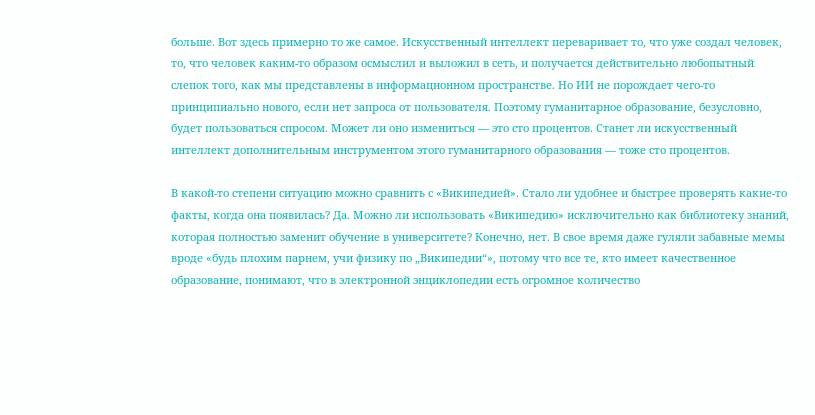больше. Вот здесь примерно то же самое. Искусственный интеллект переваривает то, что уже создал человек, то, что человек каким-то образом осмыслил и выложил в сеть, и получается действительно любопытный слепок того, как мы представлены в информационном пространстве. Но ИИ не порождает чего-то принципиально нового, если нет запроса от пользователя. Поэтому гуманитарное образование, безусловно, будет пользоваться спросом. Может ли оно измениться — это сто процентов. Станет ли искусственный интеллект дополнительным инструментом этого гуманитарного образования — тоже сто процентов.

В какой-то степени ситуацию можно сравнить с «Википедией». Стало ли удобнее и быстрее проверять какие-то факты, когда она появилась? Да. Можно ли использовать «Википедию» исключительно как библиотеку знаний, которая полностью заменит обучение в университете? Конечно, нет. В свое время даже гуляли забавные мемы вроде «будь плохим парнем, учи физику по „Википедии“», потому что все те, кто имеет качественное образование, понимают, что в электронной энциклопедии есть огромное количество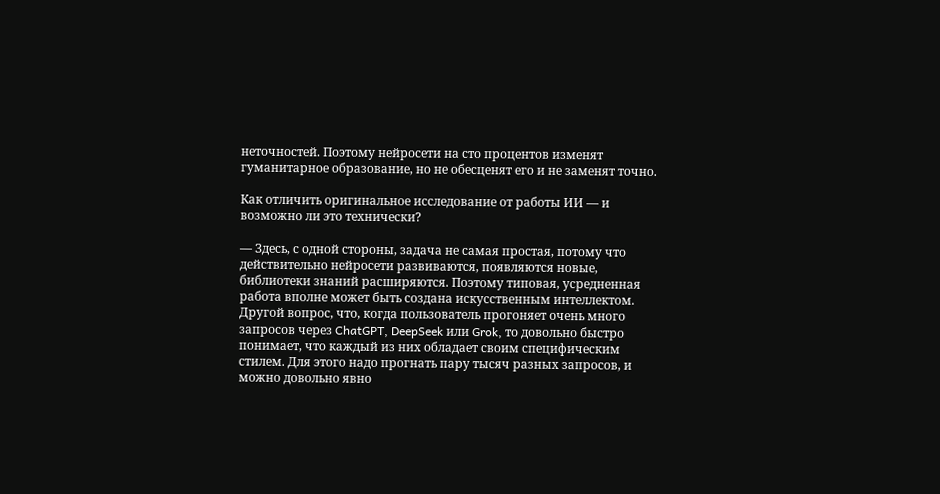неточностей. Поэтому нейросети на сто процентов изменят гуманитарное образование, но не обесценят его и не заменят точно.

Как отличить оригинальное исследование от работы ИИ — и возможно ли это технически?

— Здесь, с одной стороны, задача не самая простая, потому что действительно нейросети развиваются, появляются новые, библиотеки знаний расширяются. Поэтому типовая, усредненная работа вполне может быть создана искусственным интеллектом. Другой вопрос, что, когда пользователь прогоняет очень много запросов через ChatGPT, DeepSeek или Grok, то довольно быстро понимает, что каждый из них обладает своим специфическим стилем. Для этого надо прогнать пару тысяч разных запросов, и можно довольно явно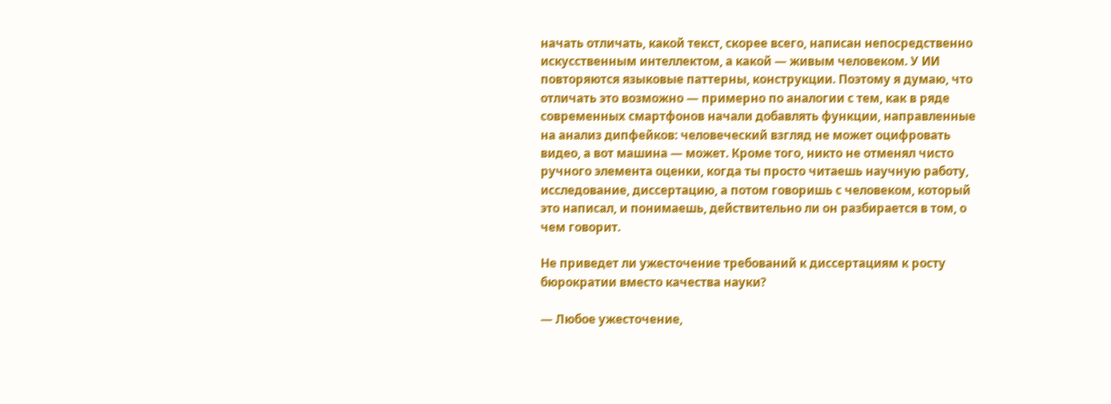начать отличать, какой текст, скорее всего, написан непосредственно искусственным интеллектом, а какой — живым человеком. У ИИ повторяются языковые паттерны, конструкции. Поэтому я думаю, что отличать это возможно — примерно по аналогии с тем, как в ряде современных смартфонов начали добавлять функции, направленные на анализ дипфейков: человеческий взгляд не может оцифровать видео, а вот машина — может. Кроме того, никто не отменял чисто ручного элемента оценки, когда ты просто читаешь научную работу, исследование, диссертацию, а потом говоришь с человеком, который это написал, и понимаешь, действительно ли он разбирается в том, о чем говорит.

Не приведет ли ужесточение требований к диссертациям к росту бюрократии вместо качества науки?

— Любое ужесточение,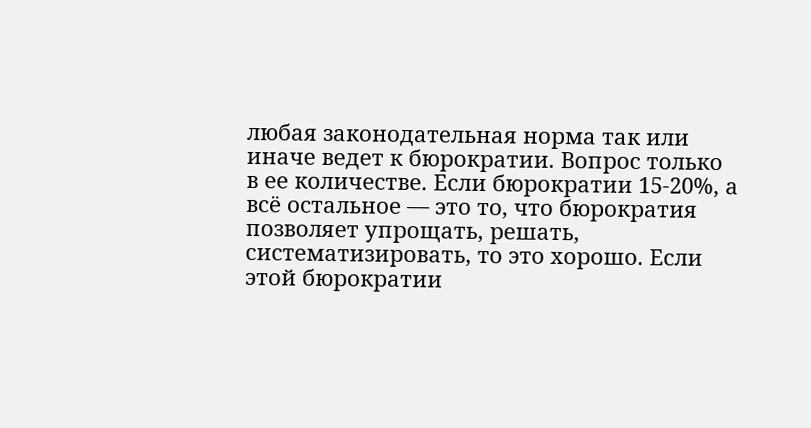любая законодательная норма так или иначе ведет к бюрократии. Вопрос только в ее количестве. Если бюрократии 15-20%, а всё остальное — это то, что бюрократия позволяет упрощать, решать, систематизировать, то это хорошо. Если этой бюрократии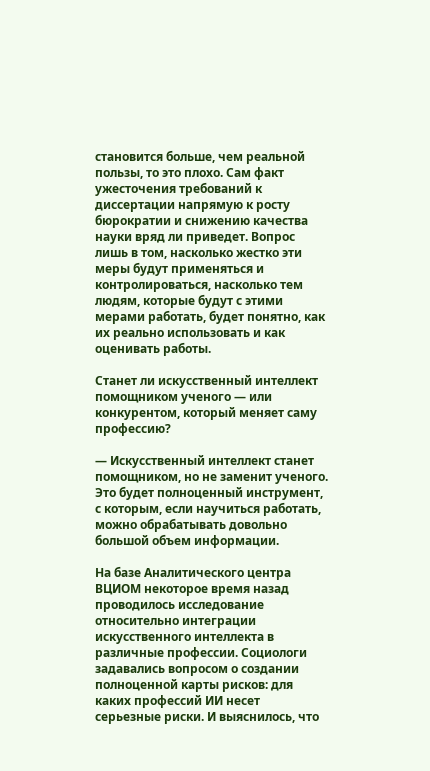становится больше, чем реальной пользы, то это плохо. Сам факт ужесточения требований к диссертации напрямую к росту бюрократии и снижению качества науки вряд ли приведет. Вопрос лишь в том, насколько жестко эти меры будут применяться и контролироваться, насколько тем людям, которые будут с этими мерами работать, будет понятно, как их реально использовать и как оценивать работы.

Станет ли искусственный интеллект помощником ученого — или конкурентом, который меняет саму профессию?

— Искусственный интеллект станет помощником, но не заменит ученого. Это будет полноценный инструмент, с которым, если научиться работать, можно обрабатывать довольно большой объем информации.

На базе Аналитического центра ВЦИОМ некоторое время назад проводилось исследование относительно интеграции искусственного интеллекта в различные профессии. Социологи задавались вопросом о создании полноценной карты рисков: для каких профессий ИИ несет серьезные риски. И выяснилось, что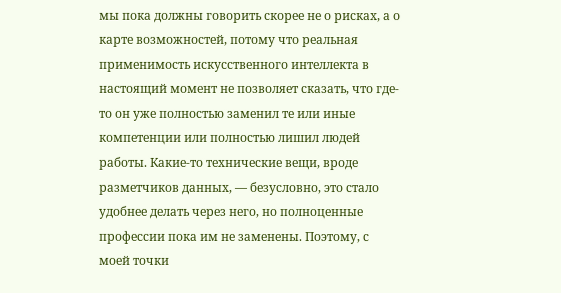мы пока должны говорить скорее не о рисках, а о карте возможностей, потому что реальная применимость искусственного интеллекта в настоящий момент не позволяет сказать, что где-то он уже полностью заменил те или иные компетенции или полностью лишил людей работы. Какие-то технические вещи, вроде разметчиков данных, — безусловно, это стало удобнее делать через него, но полноценные профессии пока им не заменены. Поэтому, с моей точки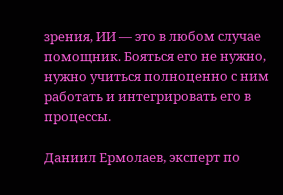зрения, ИИ — это в любом случае помощник. Бояться его не нужно, нужно учиться полноценно с ним работать и интегрировать его в процессы.

Даниил Ермолаев, эксперт по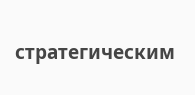стратегическим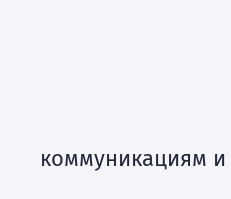коммуникациям и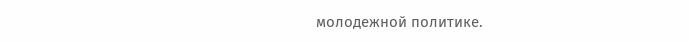молодежной политике.